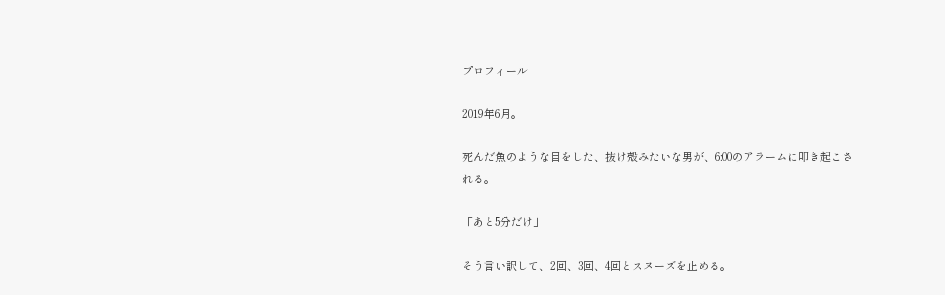プロフィール

2019年6月。

死んだ魚のような目をした、抜け殻みたいな男が、6:00のアラームに叩き起こされる。

「あと5分だけ」

そう言い訳して、2回、3回、4回とスヌーズを止める。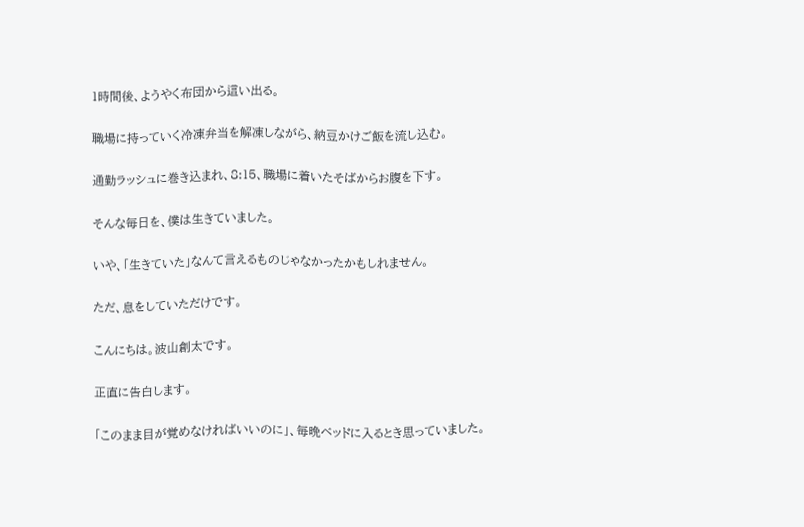1時間後、ようやく布団から這い出る。

職場に持っていく冷凍弁当を解凍しながら、納豆かけご飯を流し込む。

通勤ラッシュに巻き込まれ、8:15、職場に着いたそばからお腹を下す。

そんな毎日を、僕は生きていました。

いや、「生きていた」なんて言えるものじゃなかったかもしれません。

ただ、息をしていただけです。

こんにちは。波山創太です。

正直に告白します。

「このまま目が覚めなければいいのに」、毎晩ベッドに入るとき思っていました。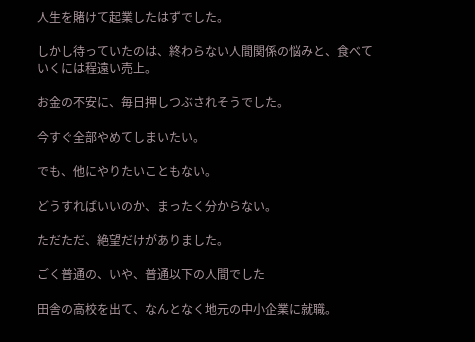人生を賭けて起業したはずでした。

しかし待っていたのは、終わらない人間関係の悩みと、食べていくには程遠い売上。

お金の不安に、毎日押しつぶされそうでした。

今すぐ全部やめてしまいたい。

でも、他にやりたいこともない。

どうすればいいのか、まったく分からない。

ただただ、絶望だけがありました。

ごく普通の、いや、普通以下の人間でした

田舎の高校を出て、なんとなく地元の中小企業に就職。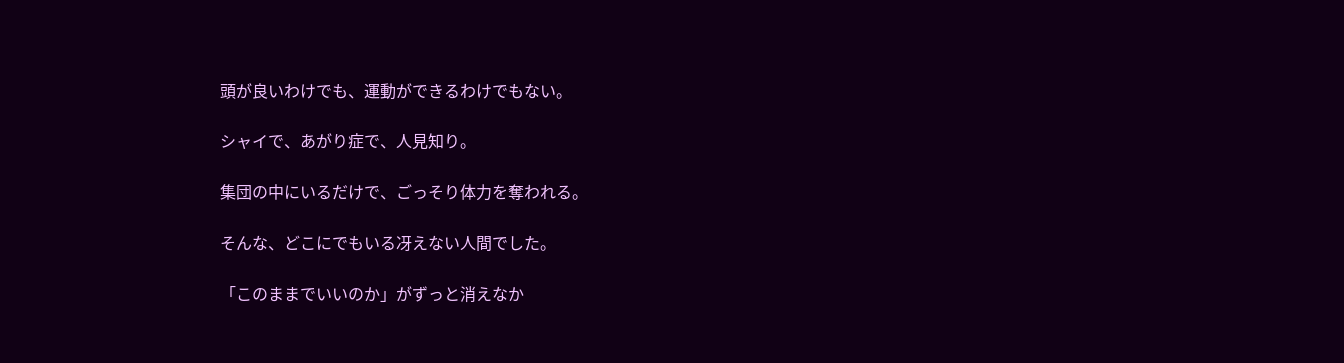頭が良いわけでも、運動ができるわけでもない。

シャイで、あがり症で、人見知り。

集団の中にいるだけで、ごっそり体力を奪われる。

そんな、どこにでもいる冴えない人間でした。

「このままでいいのか」がずっと消えなか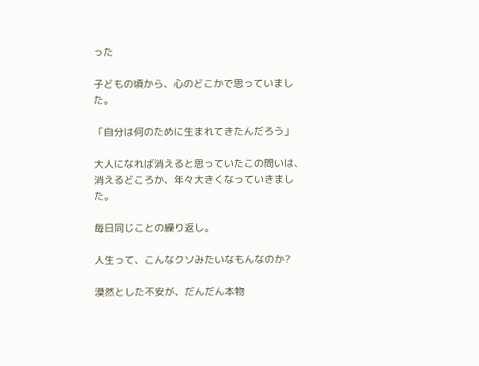った

子どもの頃から、心のどこかで思っていました。

「自分は何のために生まれてきたんだろう」

大人になれば消えると思っていたこの問いは、消えるどころか、年々大きくなっていきました。

毎日同じことの繰り返し。

人生って、こんなクソみたいなもんなのか?

漠然とした不安が、だんだん本物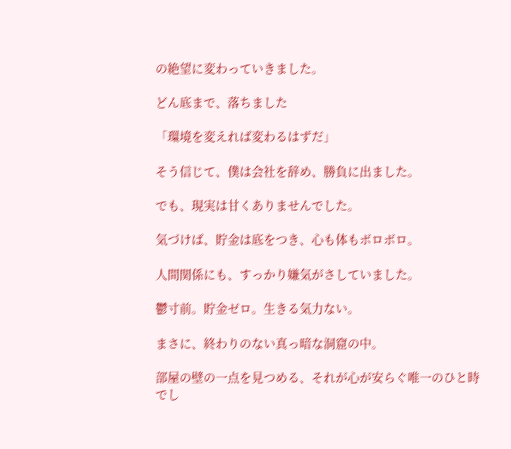の絶望に変わっていきました。

どん底まで、落ちました

「環境を変えれば変わるはずだ」

そう信じて、僕は会社を辞め、勝負に出ました。

でも、現実は甘くありませんでした。

気づけば、貯金は底をつき、心も体もボロボロ。

人間関係にも、すっかり嫌気がさしていました。

鬱寸前。貯金ゼロ。生きる気力ない。

まさに、終わりのない真っ暗な洞窟の中。

部屋の壁の一点を見つめる、それが心が安らぐ唯一のひと時でし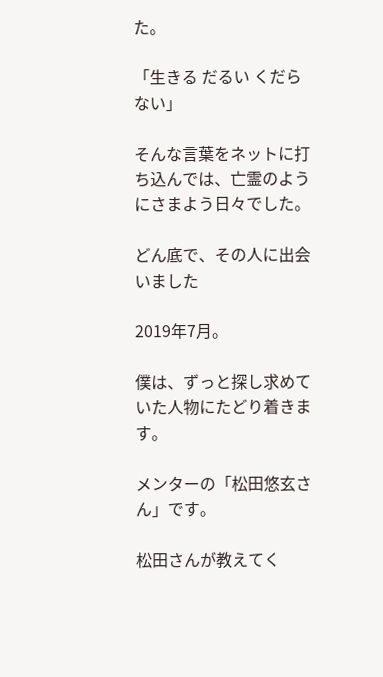た。

「生きる だるい くだらない」

そんな言葉をネットに打ち込んでは、亡霊のようにさまよう日々でした。

どん底で、その人に出会いました

2019年7月。

僕は、ずっと探し求めていた人物にたどり着きます。

メンターの「松田悠玄さん」です。

松田さんが教えてく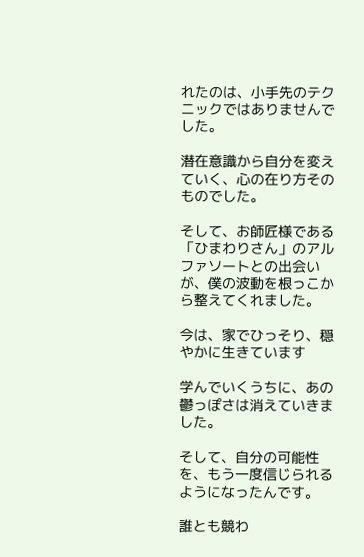れたのは、小手先のテクニックではありませんでした。

潜在意識から自分を変えていく、心の在り方そのものでした。

そして、お師匠様である「ひまわりさん」のアルファソートとの出会いが、僕の波動を根っこから整えてくれました。

今は、家でひっそり、穏やかに生きています

学んでいくうちに、あの鬱っぽさは消えていきました。

そして、自分の可能性を、もう一度信じられるようになったんです。

誰とも競わ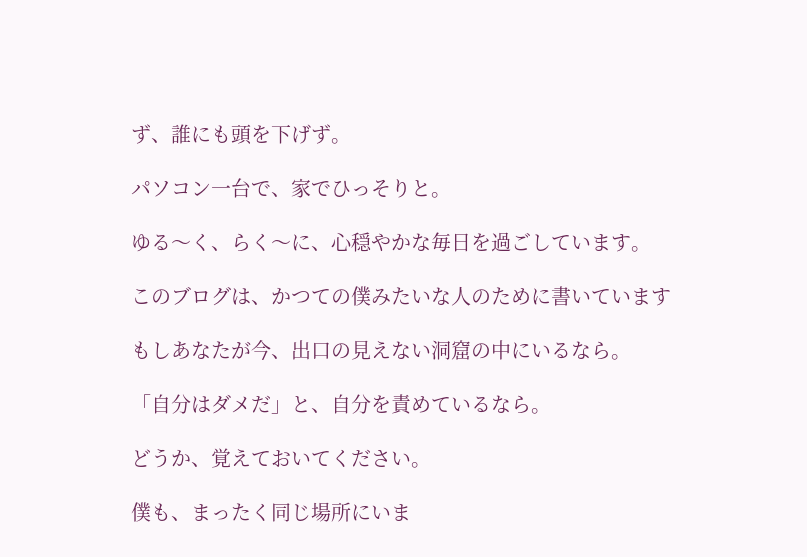ず、誰にも頭を下げず。

パソコン一台で、家でひっそりと。

ゆる〜く、らく〜に、心穏やかな毎日を過ごしています。

このブログは、かつての僕みたいな人のために書いています

もしあなたが今、出口の見えない洞窟の中にいるなら。

「自分はダメだ」と、自分を責めているなら。

どうか、覚えておいてください。

僕も、まったく同じ場所にいま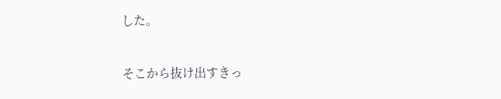した。

そこから抜け出すきっ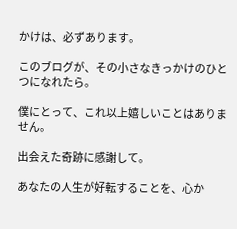かけは、必ずあります。

このブログが、その小さなきっかけのひとつになれたら。

僕にとって、これ以上嬉しいことはありません。

出会えた奇跡に感謝して。

あなたの人生が好転することを、心か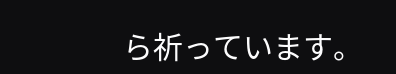ら祈っています。